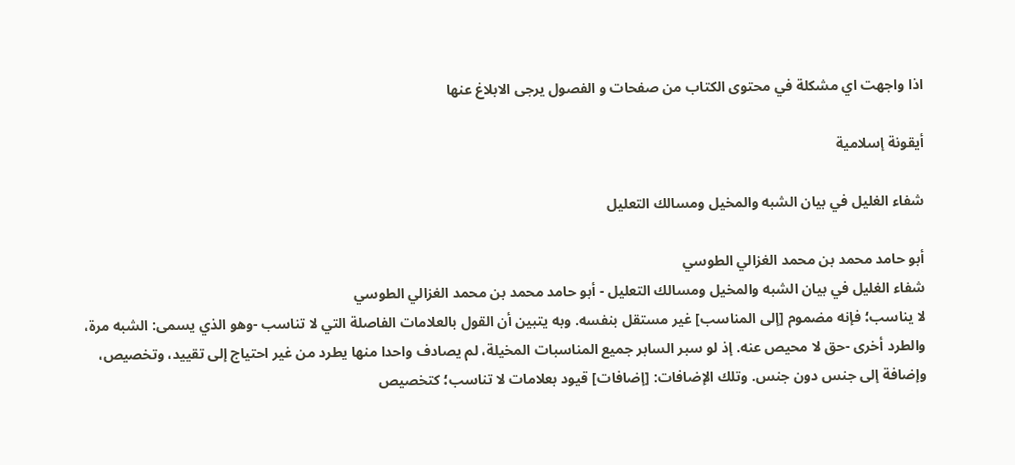اذا واجهت اي مشكلة في محتوى الكتاب من صفحات و الفصول يرجى الابلاغ عنها

أيقونة إسلامية

شفاء الغليل في بيان الشبه والمخيل ومسالك التعليل

أبو حامد محمد بن محمد الغزالي الطوسي
شفاء الغليل في بيان الشبه والمخيل ومسالك التعليل - أبو حامد محمد بن محمد الغزالي الطوسي
لا يناسب؛ فإنه مضموم [إلى المناسب] غير مستقل بنفسه. وبه يتبين أن القول بالعلامات الفاصلة التي لا تناسب -وهو الذي يسمى: الشبه مرة، والطرد أخرى -حق لا محيص عنه. إذ لو سبر السابر جميع المناسبات المخيلة، لم يصادف واحدا منها يطرد من غير احتياج إلى تقييد، وتخصيص، وإضافة إلى جنس دون جنس. وتلك الإضافات: [إضافات] قيود بعلامات لا تناسب؛ كتخصيص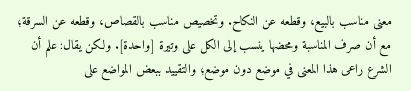معنى مناسب بالبيع، وقطعه عن النكاح. وتخصيص مناسب بالقصاص، وقطعه عن السرقة؛ مع أن صرف المناسبة ومحضها ينسب إلى الكل على وتيرة [واحدة]. ولكن يقال: علم أن الشرع راعى هذا المعنى في موضع دون موضع؛ والتقييد ببعض المواضع على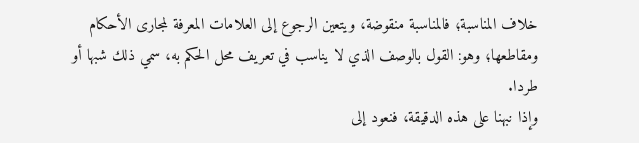خلاف المناسبة؛ فالمناسبة منقوضة، ويتعين الرجوع إلى العلامات المعرفة لمجارى الأحكام ومقاطعها؛ وهو: القول بالوصف الذي لا يناسب في تعريف محل الحكم به، سمي ذلك شبها أو طردا.
وإذا نبهنا على هذه الدقيقة، فنعود إلى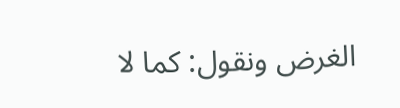الغرض ونقول: كما لا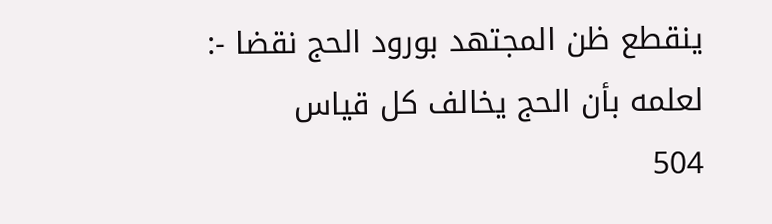ينقطع ظن المجتهد بورود الحج نقضا -: لعلمه بأن الحج يخالف كل قياس
504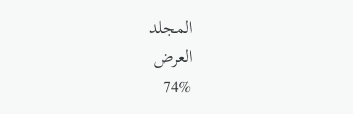المجلد
العرض
74%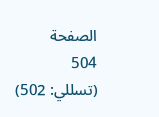الصفحة
504
(تسللي: 502)